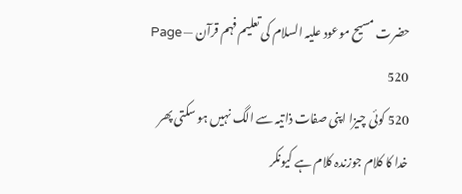حضرت مسیح موعود علیہ السلام کی تعلیم فہم قرآن — Page 520
520 کوئی چیزا اپنی صفات ذاتیہ سے الگ نہیں ہو سکتی پھر خدا کا کلام جوزندہ کلام ہے کیونکر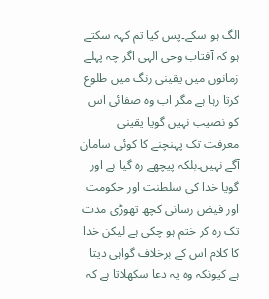الگ ہو سکے۔پس کیا تم کہہ سکتے ہو کہ آفتاب وحی الہی اگر چہ پہلے زمانوں میں یقینی رنگ میں طلوع کرتا رہا ہے مگر اب وہ صفائی اس کو نصیب نہیں گویا یقینی معرفت تک پہنچنے کا کوئی سامان آگے نہیں۔بلکہ پیچھے رہ گیا ہے اور گویا خدا کی سلطنت اور حکومت اور فیض رسانی کچھ تھوڑی مدت تک رہ کر ختم ہو چکی ہے لیکن خدا کا کلام اس کے برخلاف گواہی دیتا ہے کیونکہ وہ یہ دعا سکھلاتا ہے کہ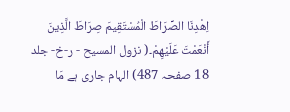اِهْدِنَا الصِّرَاطَ الْمُسْتَقِيمَ صِرَاطَ الَّذِينَ أَنْعَمْتَ عَلَيْهِمْ۔( نزول المسیح - ر-خ- جلد 18 صفحہ 487) الہام جاری ہے مَا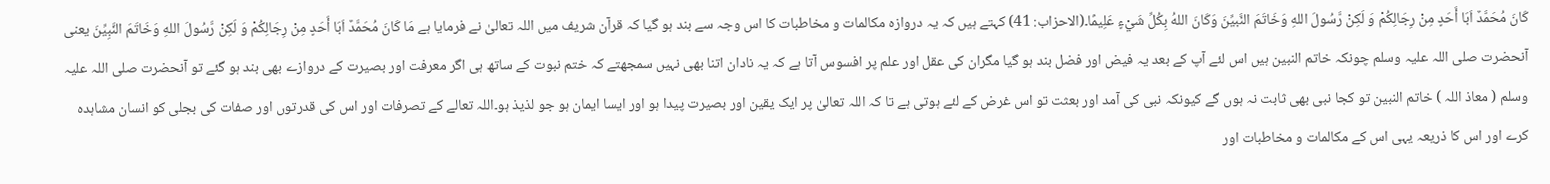كَانَ مُحَمَّدٌ اَبَا أَحَدٍ مِنْ رِجَالِكُمْ وَ لَكِنْ رَّسُولَ اللهِ وَخَاتَمَ النَّبيِّنَ وَكَانَ اللهُ بِكُلِّ شَيْءٍ عَلِيمًا۔(الاحزاب: 41) کہتے ہیں کہ یہ دروازہ مکالمات و مخاطبات کا اس وجہ سے بند ہو گیا کہ قرآن شریف میں اللہ تعالیٰ نے فرمایا ہے مَا كَانَ مُحَمَّدٌ اَبَا أَحَدٍ مِنْ رِجَالِكُمْ وَ لَكِنْ رَّسُولَ اللهِ وَخَاتَمَ النَّبِيِّنَ یعنی آنحضرت صلی اللہ علیہ وسلم چونکہ خاتم النبین ہیں اس لئے آپ کے بعد یہ فیض اور فضل بند ہو گیا مگران کی عقل اور علم پر افسوس آتا ہے کہ یہ نادان اتنا بھی نہیں سمجھتے کہ ختم نبوت کے ساتھ ہی اگر معرفت اور بصیرت کے دروازے بھی بند ہو گئے تو آنحضرت صلی اللہ علیہ وسلم ( معاذ اللہ ) خاتم النبین تو کجا نبی بھی ثابت نہ ہوں گے کیونکہ نبی کی آمد اور بعثت تو اس غرض کے لئے ہوتی ہے تا کہ اللہ تعالیٰ پر ایک یقین اور بصیرت پیدا ہو اور ایسا ایمان ہو جو لذیذ ہو۔اللہ تعالے کے تصرفات اور اس کی قدرتوں اور صفات کی بجلی کو انسان مشاہدہ کرے اور اس کا ذریعہ یہی اس کے مکالمات و مخاطبات اور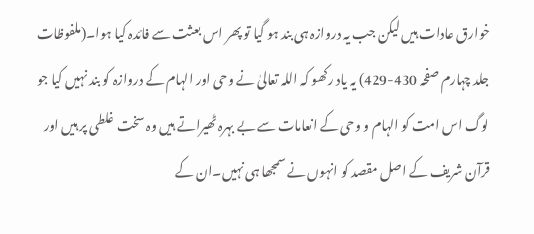خوارق عادات ہیں لیکن جب یہ دروازہ ہی بند ہو گیا تو پھر اس بعثت سے فائدہ کیا ہوا۔(ملفوظات جلد چہارم صفحہ 430-429) یہ یاد رکھو کہ اللہ تعالیٰ نے وحی اور الہام کے دروازہ کو بند نہیں کیا جو لوگ اس امت کو الہام و وحی کے انعامات سے بے بہرہ ٹھیراتے ہیں وہ سخت غلطی پر ہیں اور قرآن شریف کے اصل مقصد کو انہوں نے سمجھا ہی نہیں۔ان کے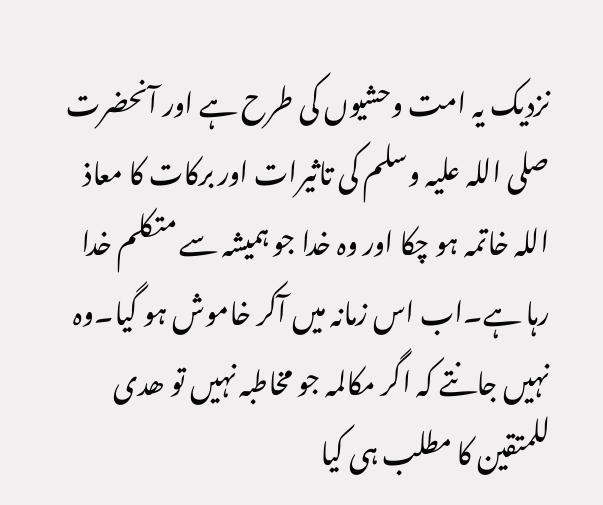نزدیک یہ امت وحشیوں کی طرح ہے اور آنحضرت صلی اللہ علیہ وسلم کی تاثیرات اور برکات کا معاذ اللہ خاتمہ ہو چکا اور وہ خدا جو ہمیشہ سے متکلم خدا رہا ہے۔اب اس زمانہ میں آکر خاموش ہو گیا۔وہ نہیں جانتے کہ اگر مکالمہ جو مخاطبہ نہیں تو ھدی للمتقین کا مطلب ہی کیا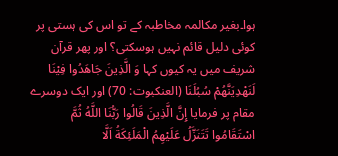ہوا۔بغیر مکالمہ مخاطبہ کے تو اس کی ہستی پر کوئی دلیل قائم نہیں ہوسکتی؟ اور پھر قرآن شریف میں یہ کیوں کہا وَ الَّذِينَ جَاهَدُوا فِيْنَا لَنَهْدِيَنَّهُمْ سُبُلَنَا (العنکبوت: 70) اور ایک دوسرے مقام پر فرمایا إِنَّ الَّذِينَ قَالُوا رَبُّنَا اللَّهُ ثُمَّ اسْتَقَامُوا تَتَنَزَّلُ عَلَيْهِمُ الْمَلَئِكَةُ اَلَّا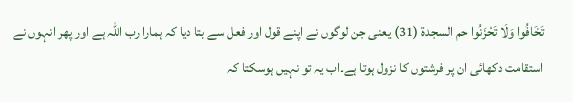تَخَافُوا وَلَا تَحْزَنُوا حم السجدة (31) یعنی جن لوگوں نے اپنے قول اور فعل سے بتا دیا کہ ہمارا رب اللہ ہے اور پھر انہوں نے استقامت دکھائی ان پر فرشتوں کا نزول ہوتا ہے۔اب یہ تو نہیں ہوسکتا کہ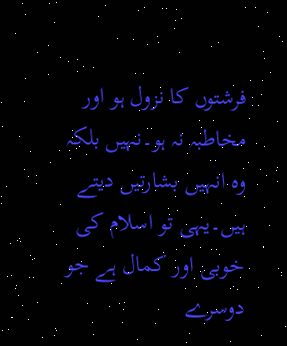فرشتوں کا نزول ہو اور مخاطبہ نہ ہو۔نہیں بلکہ وہ انہیں بشارتیں دیتے ہیں۔یہی تو اسلام کی خوبی اور کمال ہے جو دوسرے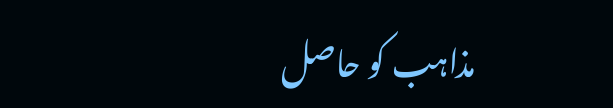مذاہب کو حاصل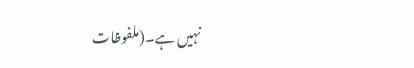نہیں ہے۔(ملفوظات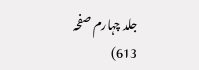جلد چہارم صفحہ 613)